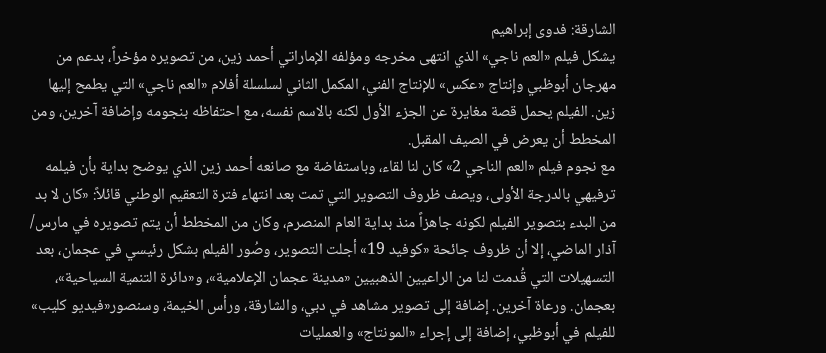الشارقة: فدوى إبراهيم
يشكل فيلم «العم ناجي» الذي انتهى مخرجه ومؤلفه الإماراتي أحمد زين، من تصويره مؤخراً، بدعم من مهرجان أبوظبي وإنتاج «عكس» للإنتاج الفني، المكمل الثاني لسلسلة أفلام «العم ناجي» التي يطمح إليها زين. الفيلم يحمل قصة مغايرة عن الجزء الأول لكنه بالاسم نفسه، مع احتفاظه بنجومه وإضافة آخرين، ومن المخطط أن يعرض في الصيف المقبل.
مع نجوم فيلم «العم الناجي 2» كان لنا لقاء، وباستفاضة مع صانعه أحمد زين الذي يوضح بداية بأن فيلمه ترفيهي بالدرجة الأولى، ويصف ظروف التصوير التي تمت بعد انتهاء فترة التعقيم الوطني قائلاً: «كان لا بد من البدء بتصوير الفيلم لكونه جاهزاً منذ بداية العام المنصرم، وكان من المخطط أن يتم تصويره في مارس/ آذار الماضي، إلا أن ظروف جائحة «كوفيد 19» أجلت التصوير، وصُور الفيلم بشكل رئيسي في عجمان، بعد التسهيلات التي قُدمت لنا من الراعيين الذهبيين «مدينة عجمان الإعلامية»، و«دائرة التنمية السياحية»، بعجمان. ورعاة آخرين. إضافة إلى تصوير مشاهد في دبي، والشارقة، ورأس الخيمة، وسنصور«فيديو كليب» للفيلم في أبوظبي، إضافة إلى إجراء «المونتاج» والعمليات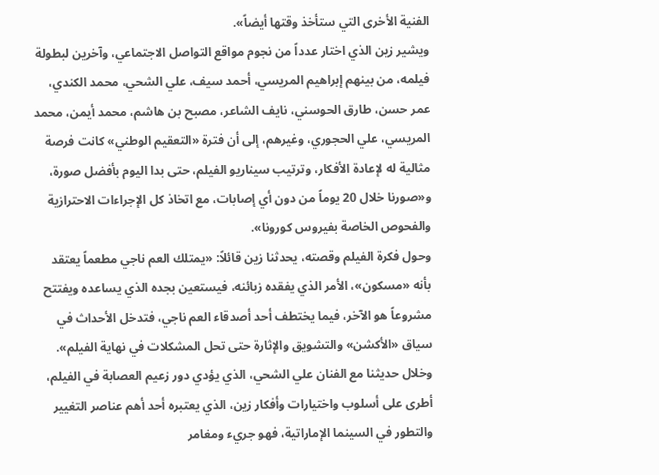الفنية الأخرى التي ستأخذ وقتها أيضاً».
ويشير زين الذي اختار عدداً من نجوم مواقع التواصل الاجتماعي، وآخرين لبطولة فيلمه، من بينهم إبراهيم المريسي، أحمد سيف، علي الشحي، محمد الكندي، عمر حسن، طارق الحوسني، نايف الشاعر، مصبح بن هاشم، محمد أيمن، محمد المريسي، علي الحجوري، وغيرهم، إلى أن فترة «التعقيم الوطني» كانت فرصة مثالية له لإعادة الأفكار، وترتيب سيناريو الفيلم، حتى بدا اليوم بأفضل صورة، و«صورنا خلال 20 يوماً من دون أي إصابات، مع اتخاذ كل الإجراءات الاحترازية والفحوص الخاصة بفيروس كورونا».
وحول فكرة الفيلم وقصته، يحدثنا زين قائلاً: «يمتلك العم ناجي مطعماً يعتقد بأنه «مسكون»، الأمر الذي يفقده زبائنه، فيستعين بجده الذي يساعده ويفتتح مشروعاً هو الآخر، فيما يختطف أحد أصدقاء العم ناجي، فتدخل الأحداث في سياق «الأكشن» والتشويق والإثارة حتى تحل المشكلات في نهاية الفيلم». وخلال حديثنا مع الفنان علي الشحي، الذي يؤدي دور زعيم العصابة في الفيلم، أطرى على أسلوب واختيارات وأفكار زين، الذي يعتبره أحد أهم عناصر التغيير والتطور في السينما الإماراتية، فهو جريء ومغامر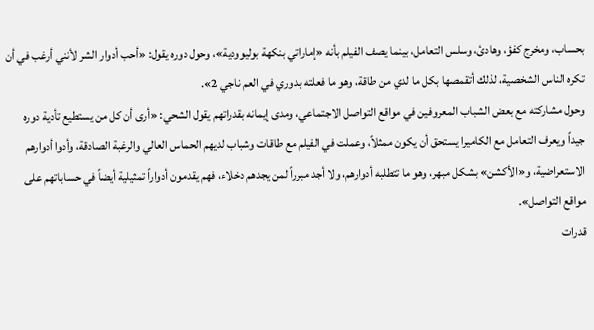بحساب، ومخرج كفؤ، وهادئ، وسلس التعامل، بينما يصف الفيلم بأنه «إماراتي بنكهة بوليوودية»، وحول دوره يقول: «أحب أدوار الشر لأنني أرغب في أن تكره الناس الشخصية، لذلك أتقمصها بكل ما لدي من طاقة، وهو ما فعلته بدوري في العم ناجي 2».
وحول مشاركته مع بعض الشباب المعروفين في مواقع التواصل الاجتماعي، ومدى إيمانه بقدراتهم يقول الشحي: «أرى أن كل من يستطيع تأدية دوره جيداً ويعرف التعامل مع الكاميرا يستحق أن يكون ممثلاً، وعملت في الفيلم مع طاقات وشباب لديهم الحماس العالي والرغبة الصادقة، وأدوا أدوارهم الاستعراضية، و«الأكشن» بشكل مبهر، وهو ما تتطلبه أدوارهم، ولا أجد مبرراً لمن يجدهم دخلاء، فهم يقدمون أدواراً تمثيلية أيضاً في حساباتهم على مواقع التواصل».
قدرات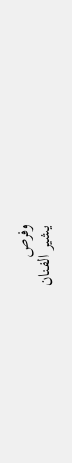وفرص
يشير الفنان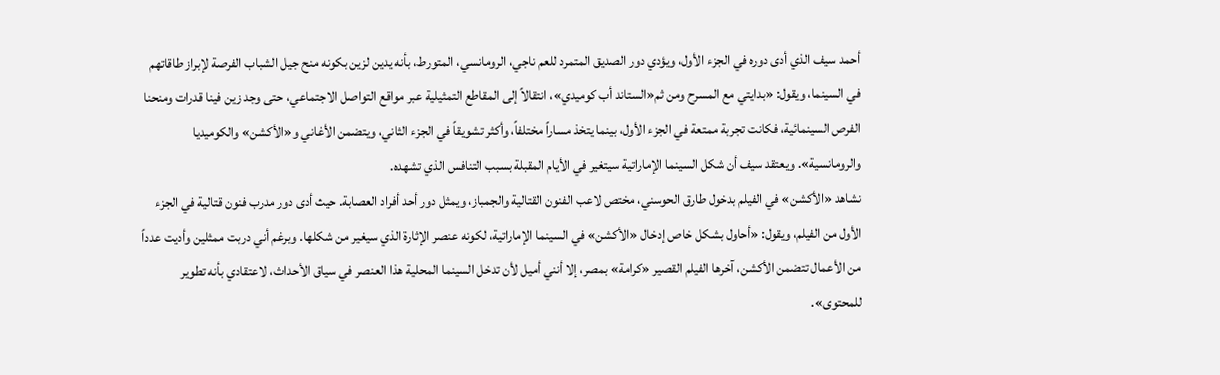أحمد سيف الذي أدى دوره في الجزء الأول، ويؤدي دور الصديق المتمرد للعم ناجي، الرومانسي، المتورط، بأنه يدين لزين بكونه منح جيل الشباب الفرصة لإبراز طاقاتهم في السينما، ويقول: «بدايتي مع المسرح ومن ثم«الستاند أب كوميدي»، انتقالاً إلى المقاطع التمثيلية عبر مواقع التواصل الاجتماعي، حتى وجد زين فينا قدرات ومنحنا الفرص السينمائية، فكانت تجربة ممتعة في الجزء الأول، بينما يتخذ مساراً مختلفاً، وأكثر تشويقاً في الجزء الثاني، ويتضمن الأغاني و«الأكشن» والكوميديا والرومانسية». ويعتقد سيف أن شكل السينما الإماراتية سيتغير في الأيام المقبلة بسبب التنافس الذي تشهده.
نشاهد «الأكشن» في الفيلم بدخول طارق الحوسني، مختص لاعب الفنون القتالية والجمباز، ويمثل دور أحد أفراد العصابة. حيث أدى دور مدرب فنون قتالية في الجزء الأول من الفيلم، ويقول: «أحاول بشكل خاص إدخال «الأكشن» في السينما الإماراتية، لكونه عنصر الإثارة الذي سيغير من شكلها. وبرغم أني دربت ممثلين وأديت عدداً من الأعمال تتضمن الأكشن، آخرها الفيلم القصير «كرامة» بمصر، إلا أنني أميل لأن تدخل السينما المحلية هذا العنصر في سياق الأحداث، لاعتقادي بأنه تطوير للمحتوى».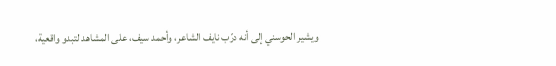ويشير الحوسني إلى أنه درّب نايف الشاعر، وأحمد سيف، على المشاهد لتبدو واقعية،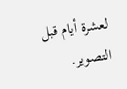لعشرة أيام قبل التصوير.